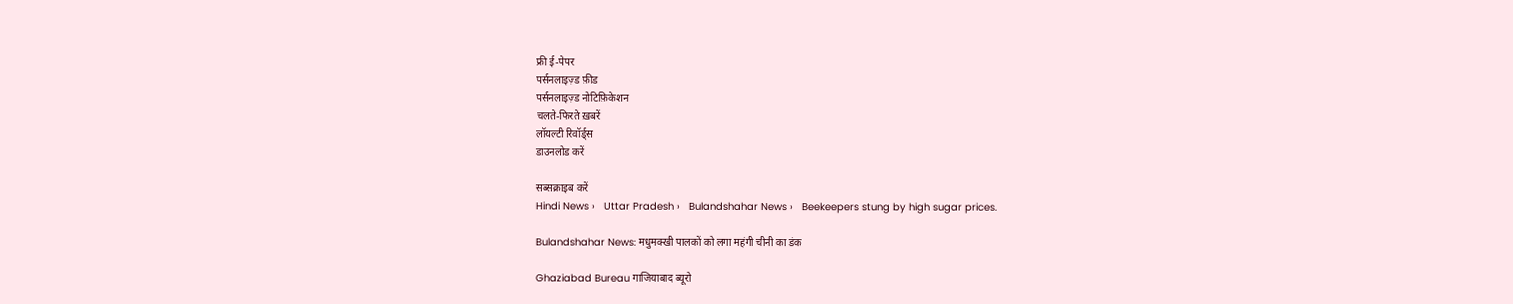फ्री ई-पेपर
पर्सनलाइज़्ड फ़ीड
पर्सनलाइज़्ड नोटिफ़िकेशन
चलते-फिरते ख़बरें
लॉयल्टी रिवॉर्ड्स
डाउनलोड करें

सब्सक्राइब करें
Hindi News ›   Uttar Pradesh ›   Bulandshahar News ›   Beekeepers stung by high sugar prices.

Bulandshahar News: मधुमक्खी पालकों को लगा महंगी चीनी का डंक

Ghaziabad Bureau गाजियाबाद ब्यूरो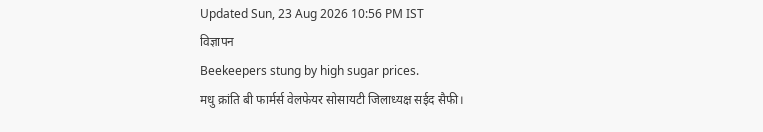Updated Sun, 23 Aug 2026 10:56 PM IST
विज्ञापन
Beekeepers stung by high sugar prices.
मधु क्रांति बी फार्मर्स वेलफेयर सोसायटी जिलाध्यक्ष सईद सैफी।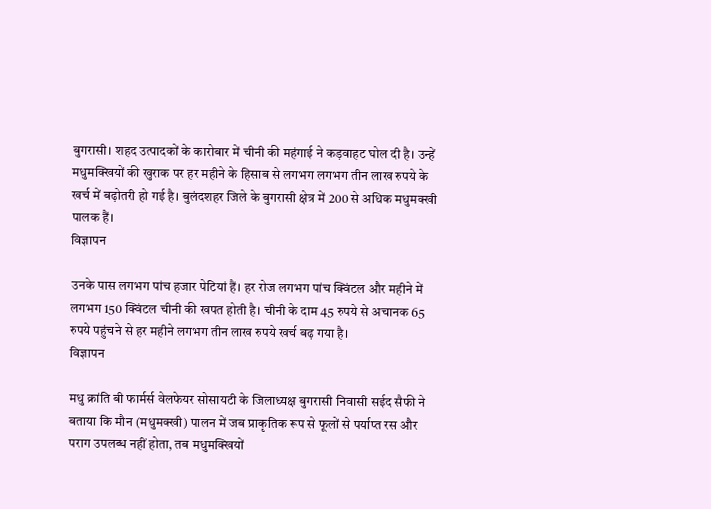बुगरासी। शहद उत्पादकों के कारोबार में चीनी की महंगाई ने कड़वाहट घोल दी है। उन्हें मधुमक्खियों की खुराक पर हर महीने के हिसाब से लगभग लगभग तीन लाख रुपये के खर्च में बढ़ोतरी हो गई है। बुलंदशहर जिले के बुगरासी क्षेत्र में 200 से अधिक मधुमक्खी पालक हैं।
विज्ञापन

उनके पास लगभग पांच हजार पेटियां हैं। हर रोज लगभग पांच क्विंटल और महीने में लगभग 150 क्विंटल चीनी की खपत होती है। चीनी के दाम 45 रुपये से अचानक 65 रुपये पहुंचने से हर महीने लगभग तीन लाख रुपये खर्च बढ़ गया है।
विज्ञापन

मधु क्रांति बी फार्मर्स वेलफेयर सोसायटी के जिलाध्यक्ष बुगरासी निवासी सईद सैफी ने बताया कि मौन (मधुमक्खी) पालन में जब प्राकृतिक रूप से फूलों से पर्याप्त रस और पराग उपलब्ध नहीं होता, तब मधुमक्खियों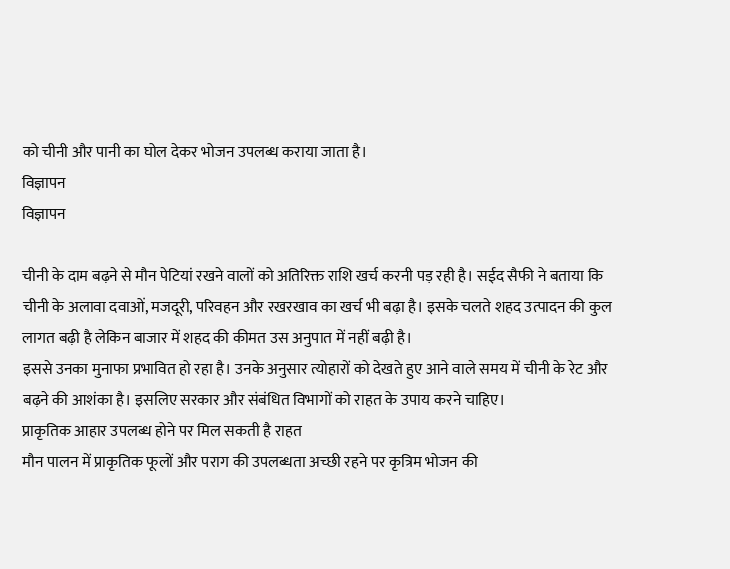को चीनी और पानी का घोल देकर भोजन उपलब्ध कराया जाता है।
विज्ञापन
विज्ञापन

चीनी के दाम बढ़ने से मौन पेटियां रखने वालों को अतिरिक्त राशि खर्च करनी पड़ रही है। सईद सैफी ने बताया कि चीनी के अलावा दवाओं, मजदूरी, परिवहन और रखरखाव का खर्च भी बढ़ा है। इसके चलते शहद उत्पादन की कुल लागत बढ़ी है लेकिन बाजार में शहद की कीमत उस अनुपात में नहीं बढ़ी है।
इससे उनका मुनाफा प्रभावित हो रहा है। उनके अनुसार त्योहारों को देखते हुए आने वाले समय में चीनी के रेट और बढ़ने की आशंका है। इसलिए सरकार और संबंधित विभागों को राहत के उपाय करने चाहिए।
प्राकृतिक आहार उपलब्ध होने पर मिल सकती है राहत
मौन पालन में प्राकृतिक फूलों और पराग की उपलब्धता अच्छी रहने पर कृत्रिम भोजन की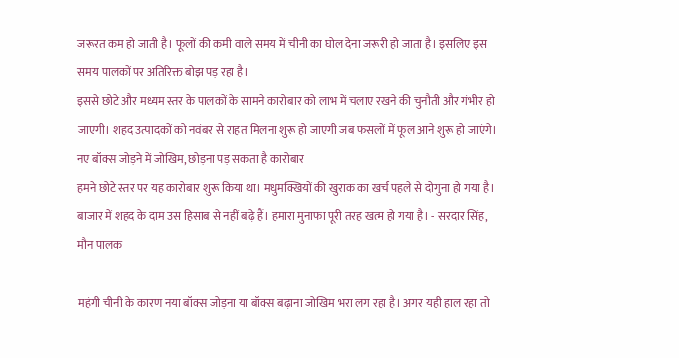जरूरत कम हो जाती है। फूलों की कमी वाले समय में चीनी का घोल देना जरूरी हो जाता है। इसलिए इस समय पालकों पर अतिरिक्त बोझ पड़ रहा है।
इससे छोटे और मध्यम स्तर के पालकों के सामने कारोबार को लाभ में चलाए रखने की चुनौती और गंभीर हो जाएगी। शहद उत्पादकों को नवंबर से राहत मिलना शुरू हो जाएगी जब फसलों में फूल आने शुरू हो जाएंगे।
नए बॉक्स जोड़ने में जोखिम, छोड़ना पड़ सकता है कारोबार
हमने छोटे स्तर पर यह कारोबार शुरू किया था। मधुमक्खियों की खुराक का खर्च पहले से दोगुना हो गया है। बाजार में शहद के दाम उस हिसाब से नहीं बढ़े हैं। हमारा मुनाफा पूरी तरह खत्म हो गया है। - सरदार सिंह,
मौन पालक

महंगी चीनी के कारण नया बॉक्स जोड़ना या बॉक्स बढ़ाना जोखिम भरा लग रहा है। अगर यही हाल रहा तो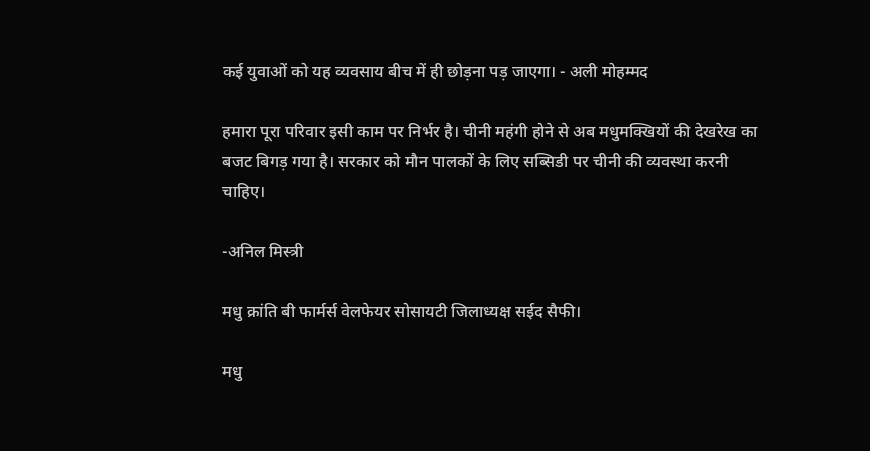कई युवाओं को यह व्यवसाय बीच में ही छोड़ना पड़ जाएगा। - अली मोहम्मद

हमारा पूरा परिवार इसी काम पर निर्भर है। चीनी महंगी होने से अब मधुमक्खियों की देखरेख का बजट बिगड़ गया है। सरकार को मौन पालकों के लिए सब्सिडी पर चीनी की व्यवस्था करनी चाहिए।

-अनिल मिस्त्री

मधु क्रांति बी फार्मर्स वेलफेयर सोसायटी जिलाध्यक्ष सईद सैफी।

मधु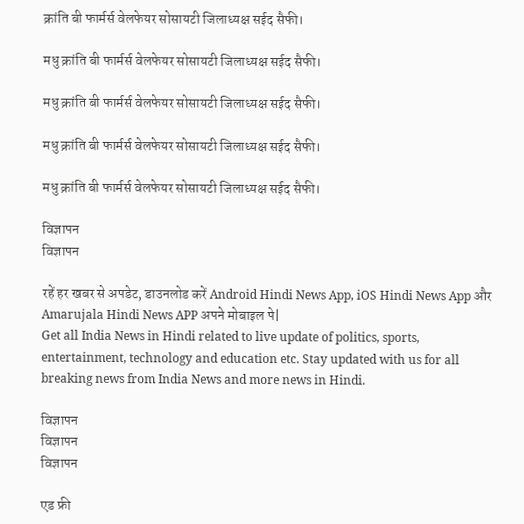क्रांति बी फार्मर्स वेलफेयर सोसायटी जिलाध्यक्ष सईद सैफी।

मधु क्रांति बी फार्मर्स वेलफेयर सोसायटी जिलाध्यक्ष सईद सैफी।

मधु क्रांति बी फार्मर्स वेलफेयर सोसायटी जिलाध्यक्ष सईद सैफी।

मधु क्रांति बी फार्मर्स वेलफेयर सोसायटी जिलाध्यक्ष सईद सैफी।

मधु क्रांति बी फार्मर्स वेलफेयर सोसायटी जिलाध्यक्ष सईद सैफी।

विज्ञापन
विज्ञापन

रहें हर खबर से अपडेट, डाउनलोड करें Android Hindi News App, iOS Hindi News App और Amarujala Hindi News APP अपने मोबाइल पे|
Get all India News in Hindi related to live update of politics, sports, entertainment, technology and education etc. Stay updated with us for all breaking news from India News and more news in Hindi.

विज्ञापन
विज्ञापन
विज्ञापन

एड फ्री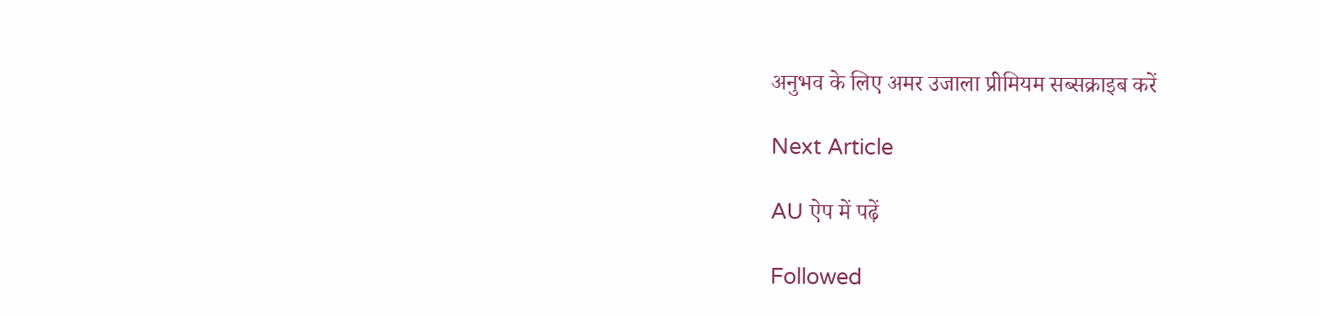अनुभव के लिए अमर उजाला प्रीमियम सब्सक्राइब करें

Next Article

AU ऐप में पढ़ें

Followed